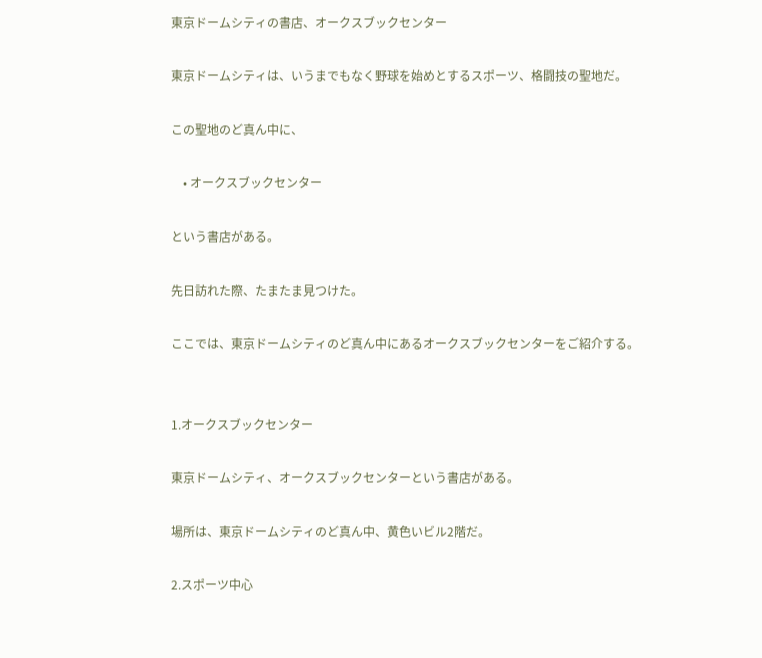東京ドームシティの書店、オークスブックセンター

東京ドームシティは、いうまでもなく野球を始めとするスポーツ、格闘技の聖地だ。

この聖地のど真ん中に、

    • オークスブックセンター

という書店がある。

先日訪れた際、たまたま見つけた。

ここでは、東京ドームシティのど真ん中にあるオークスブックセンターをご紹介する。


1.オークスブックセンター

東京ドームシティ、オークスブックセンターという書店がある。

場所は、東京ドームシティのど真ん中、黄色いビル2階だ。

2.スポーツ中心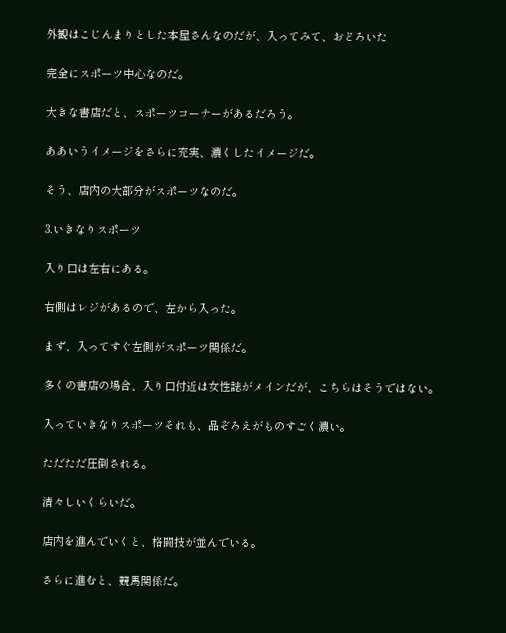外観はこじんまりとした本屋さんなのだが、入ってみて、おどろいた

完全にスポーツ中心なのだ。

大きな書店だと、スポーツコーナーがあるだろう。

ああいうイメージをさらに充実、濃くしたイメージだ。

そう、店内の大部分がスポーツなのだ。

3.いきなりスポーツ

入り口は左右にある。

右側はレジがあるので、左から入った。

まず、入ってすぐ左側がスポーツ関係だ。

多くの書店の場合、入り口付近は女性誌がメインだが、こちらはそうではない。

入っていきなりスポーツそれも、品ぞろえがものすごく濃い。

ただただ圧倒される。

清々しいくらいだ。

店内を進んでいくと、格闘技が並んでいる。

さらに進むと、競馬関係だ。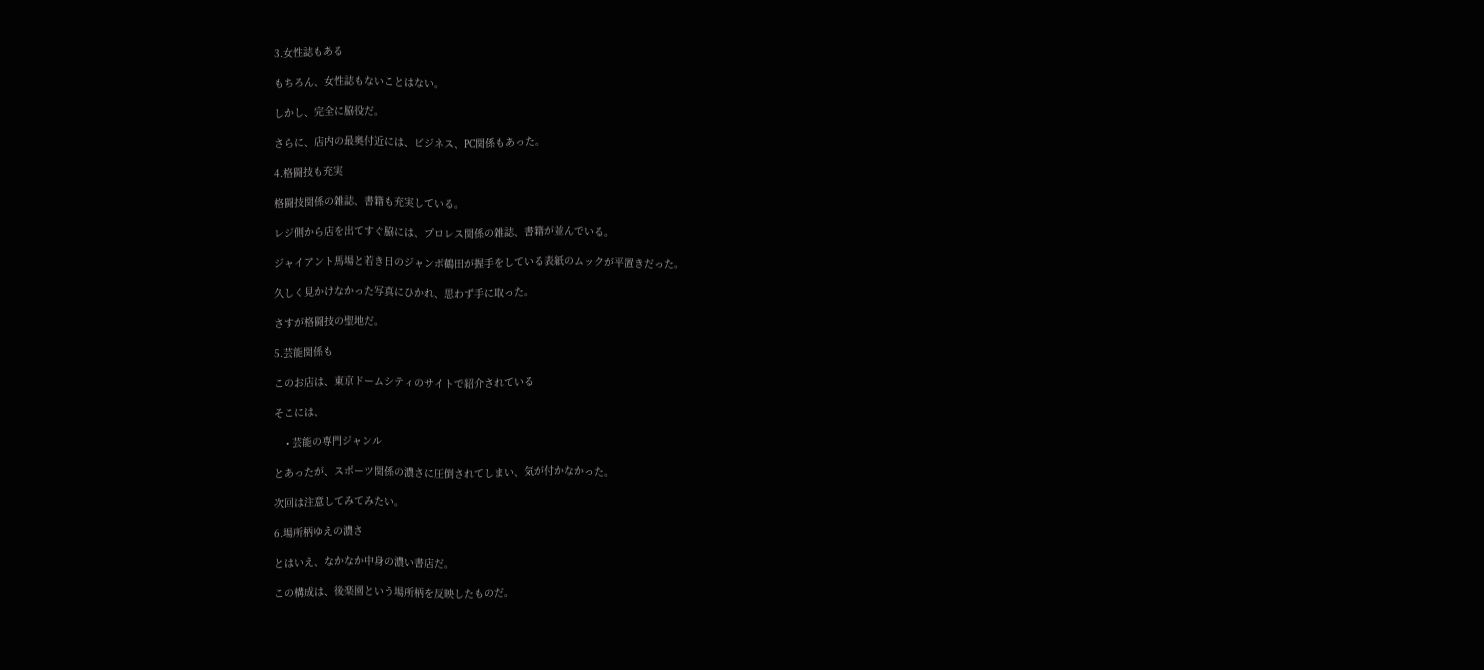3.女性誌もある

もちろん、女性誌もないことはない。

しかし、完全に脇役だ。

さらに、店内の最奥付近には、ビジネス、PC関係もあった。

4.格闘技も充実

格闘技関係の雑誌、書籍も充実している。

レジ側から店を出てすぐ脇には、プロレス関係の雑誌、書籍が並んでいる。

ジャイアント馬場と若き日のジャンボ鶴田が握手をしている表紙のムックが平置きだった。

久しく見かけなかった写真にひかれ、思わず手に取った。

さすが格闘技の聖地だ。

5.芸能関係も

このお店は、東京ドームシティのサイトで紹介されている

そこには、

    • 芸能の専門ジャンル

とあったが、スポーツ関係の濃さに圧倒されてしまい、気が付かなかった。

次回は注意してみてみたい。

6.場所柄ゆえの濃さ

とはいえ、なかなか中身の濃い書店だ。

この構成は、後楽園という場所柄を反映したものだ。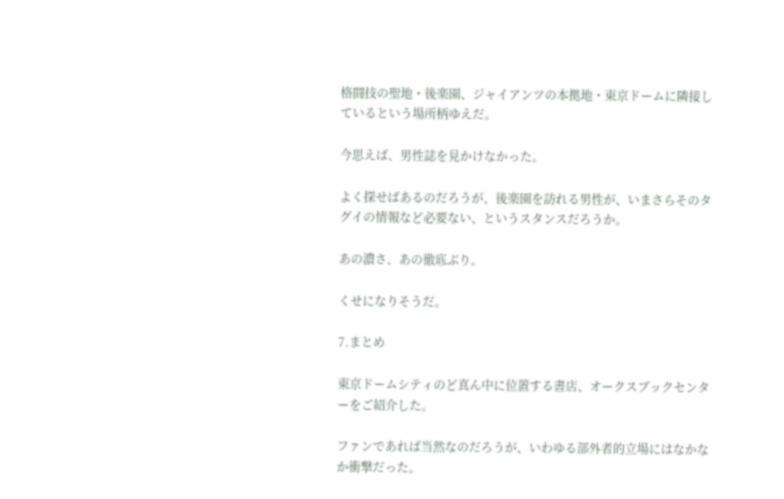格闘技の聖地・後楽園、ジャイアンツの本拠地・東京ドームに隣接しているという場所柄ゆえだ。

今思えば、男性誌を見かけなかった。

よく探せばあるのだろうが、後楽園を訪れる男性が、いまさらそのタグイの情報など必要ない、というスタンスだろうか。

あの濃さ、あの徹底ぶり。

くせになりそうだ。

7.まとめ

東京ドームシティのど真ん中に位置する書店、オークスブックセンターをご紹介した。

ファンであれば当然なのだろうが、いわゆる部外者的立場にはなかなか衝撃だった。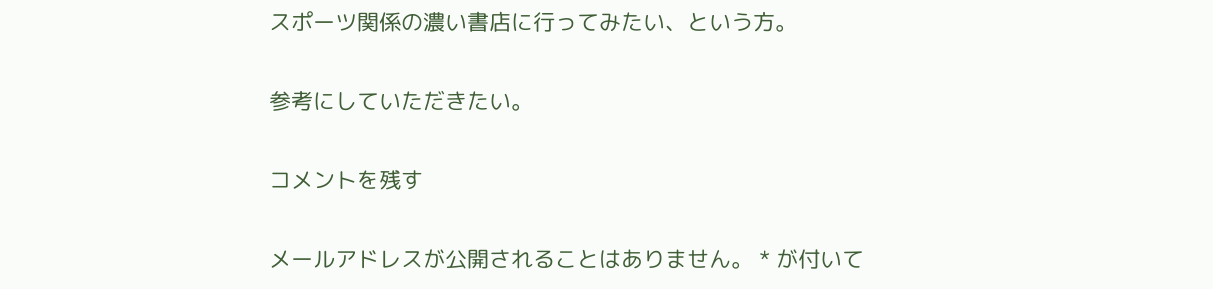スポーツ関係の濃い書店に行ってみたい、という方。

参考にしていただきたい。

コメントを残す

メールアドレスが公開されることはありません。 * が付いて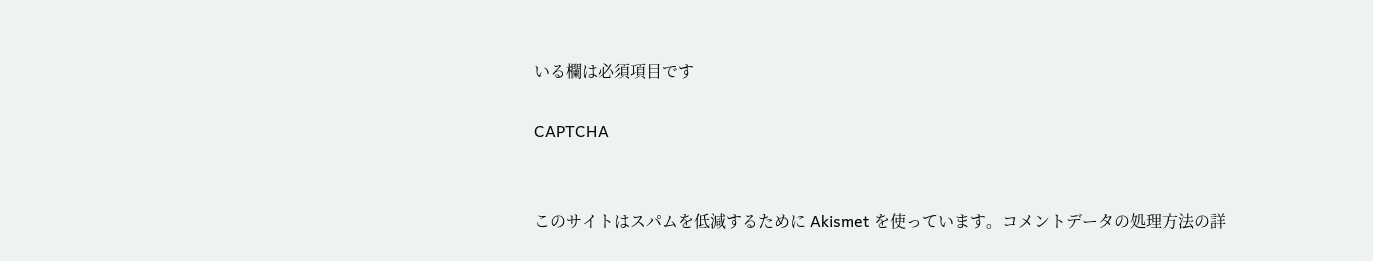いる欄は必須項目です

CAPTCHA


このサイトはスパムを低減するために Akismet を使っています。コメントデータの処理方法の詳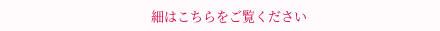細はこちらをご覧ください